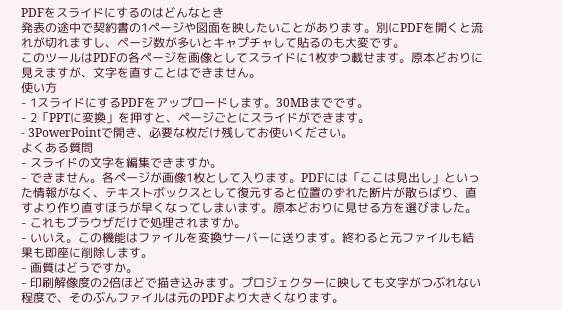PDFをスライドにするのはどんなとき
発表の途中で契約書の1ページや図面を映したいことがあります。別にPDFを開くと流れが切れますし、ページ数が多いとキャプチャして貼るのも大変です。
このツールはPDFの各ページを画像としてスライドに1枚ずつ載せます。原本どおりに見えますが、文字を直すことはできません。
使い方
- 1スライドにするPDFをアップロードします。30MBまでです。
- 2「PPTに変換」を押すと、ページごとにスライドができます。
- 3PowerPointで開き、必要な枚だけ残してお使いください。
よくある質問
- スライドの文字を編集できますか。
- できません。各ページが画像1枚として入ります。PDFには「ここは見出し」といった情報がなく、テキストボックスとして復元すると位置のずれた断片が散らばり、直すより作り直すほうが早くなってしまいます。原本どおりに見せる方を選びました。
- これもブラウザだけで処理されますか。
- いいえ。この機能はファイルを変換サーバーに送ります。終わると元ファイルも結果も即座に削除します。
- 画質はどうですか。
- 印刷解像度の2倍ほどで描き込みます。プロジェクターに映しても文字がつぶれない程度で、そのぶんファイルは元のPDFより大きくなります。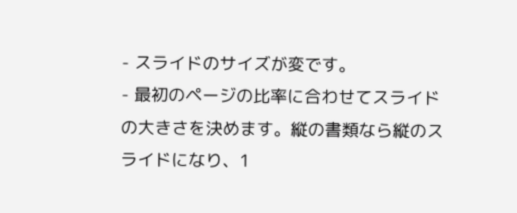- スライドのサイズが変です。
- 最初のページの比率に合わせてスライドの大きさを決めます。縦の書類なら縦のスライドになり、1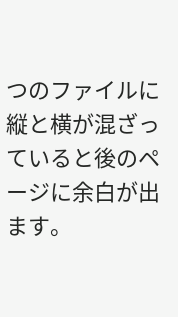つのファイルに縦と横が混ざっていると後のページに余白が出ます。